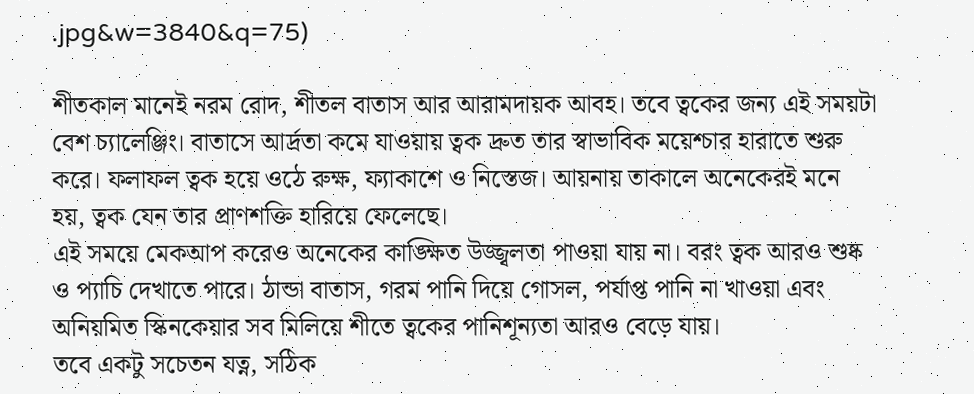.jpg&w=3840&q=75)

শীতকাল মানেই নরম রোদ, শীতল বাতাস আর আরামদায়ক আবহ। তবে ত্বকের জন্য এই সময়টা বেশ চ্যালেঞ্জিং। বাতাসে আর্দ্রতা কমে যাওয়ায় ত্বক দ্রুত তার স্বাভাবিক ময়েশ্চার হারাতে শুরু করে। ফলাফল ত্বক হয়ে ওঠে রুক্ষ, ফ্যাকাশে ও নিস্তেজ। আয়নায় তাকালে অনেকেরই মনে হয়, ত্বক যেন তার প্রাণশক্তি হারিয়ে ফেলেছে।
এই সময়ে মেকআপ করেও অনেকের কাঙ্ক্ষিত উজ্জ্বলতা পাওয়া যায় না। বরং ত্বক আরও শুষ্ক ও প্যাচি দেখাতে পারে। ঠান্ডা বাতাস, গরম পানি দিয়ে গোসল, পর্যাপ্ত পানি না খাওয়া এবং অনিয়মিত স্কিনকেয়ার সব মিলিয়ে শীতে ত্বকের পানিশূন্যতা আরও বেড়ে যায়।
তবে একটু সচেতন যত্ন, সঠিক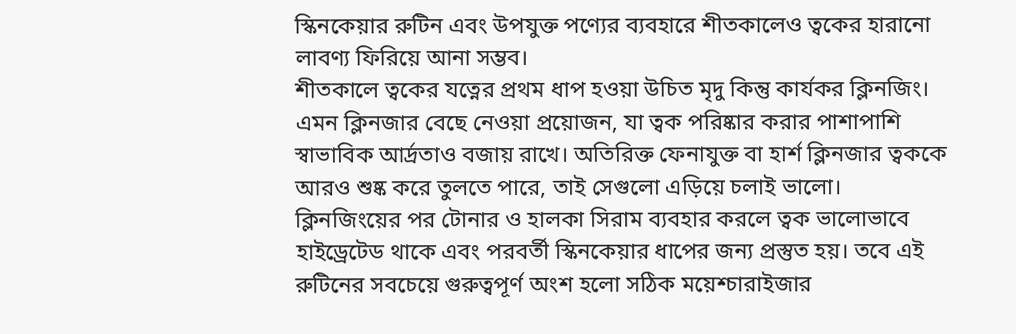স্কিনকেয়ার রুটিন এবং উপযুক্ত পণ্যের ব্যবহারে শীতকালেও ত্বকের হারানো লাবণ্য ফিরিয়ে আনা সম্ভব।
শীতকালে ত্বকের যত্নের প্রথম ধাপ হওয়া উচিত মৃদু কিন্তু কার্যকর ক্লিনজিং। এমন ক্লিনজার বেছে নেওয়া প্রয়োজন, যা ত্বক পরিষ্কার করার পাশাপাশি স্বাভাবিক আর্দ্রতাও বজায় রাখে। অতিরিক্ত ফেনাযুক্ত বা হার্শ ক্লিনজার ত্বককে আরও শুষ্ক করে তুলতে পারে, তাই সেগুলো এড়িয়ে চলাই ভালো।
ক্লিনজিংয়ের পর টোনার ও হালকা সিরাম ব্যবহার করলে ত্বক ভালোভাবে হাইড্রেটেড থাকে এবং পরবর্তী স্কিনকেয়ার ধাপের জন্য প্রস্তুত হয়। তবে এই রুটিনের সবচেয়ে গুরুত্বপূর্ণ অংশ হলো সঠিক ময়েশ্চারাইজার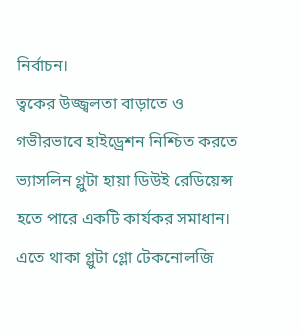নির্বাচন।
ত্বকের উজ্জ্বলতা বাড়াতে ও গভীরভাবে হাইড্রেশন নিশ্চিত করতে ভ্যাসলিন গ্লুটা হায়া ডিউই রেডিয়েন্স হতে পারে একটি কার্যকর সমাধান। এতে থাকা গ্লুটা গ্লো টেকনোলজি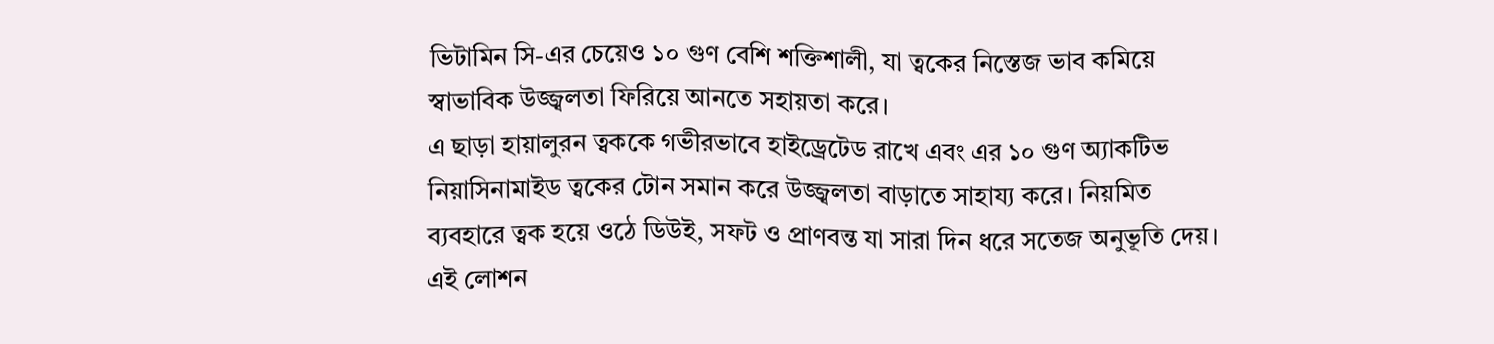ভিটামিন সি-এর চেয়েও ১০ গুণ বেশি শক্তিশালী, যা ত্বকের নিস্তেজ ভাব কমিয়ে স্বাভাবিক উজ্জ্বলতা ফিরিয়ে আনতে সহায়তা করে।
এ ছাড়া হায়ালুরন ত্বককে গভীরভাবে হাইড্রেটেড রাখে এবং এর ১০ গুণ অ্যাকটিভ নিয়াসিনামাইড ত্বকের টোন সমান করে উজ্জ্বলতা বাড়াতে সাহায্য করে। নিয়মিত ব্যবহারে ত্বক হয়ে ওঠে ডিউই, সফট ও প্রাণবন্ত যা সারা দিন ধরে সতেজ অনুভূতি দেয়। এই লোশন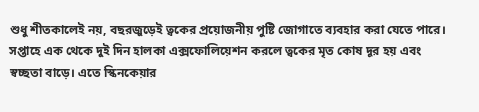শুধু শীতকালেই নয়, বছরজুড়েই ত্বকের প্রয়োজনীয় পুষ্টি জোগাতে ব্যবহার করা যেতে পারে।
সপ্তাহে এক থেকে দুই দিন হালকা এক্সফোলিয়েশন করলে ত্বকের মৃত কোষ দূর হয় এবং স্বচ্ছতা বাড়ে। এতে স্কিনকেয়ার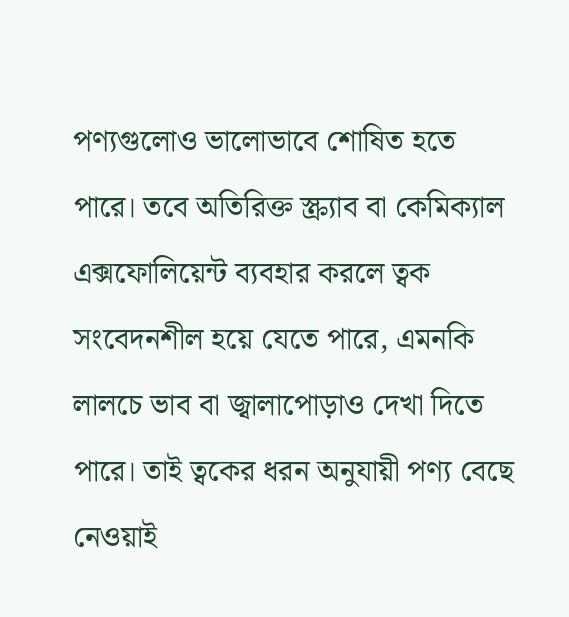পণ্যগুলোও ভালোভাবে শোষিত হতে পারে। তবে অতিরিক্ত স্ক্র্যাব বা কেমিক্যাল এক্সফোলিয়েন্ট ব্যবহার করলে ত্বক সংবেদনশীল হয়ে যেতে পারে, এমনকি লালচে ভাব বা জ্বালাপোড়াও দেখা দিতে পারে। তাই ত্বকের ধরন অনুযায়ী পণ্য বেছে নেওয়াই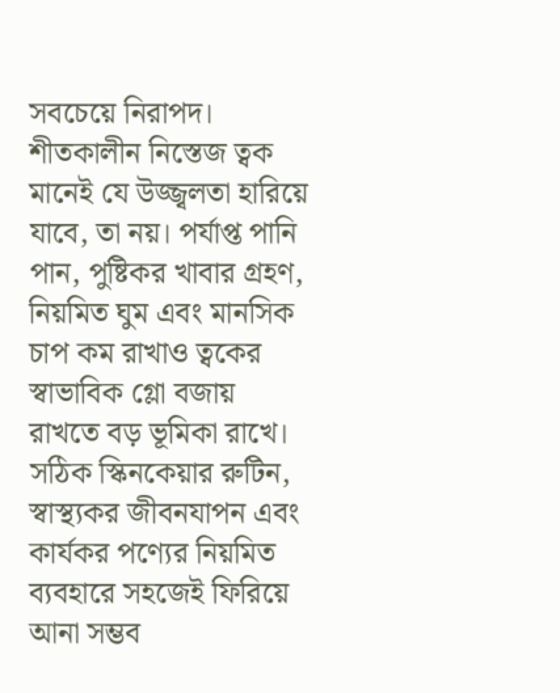সবচেয়ে নিরাপদ।
শীতকালীন নিস্তেজ ত্বক মানেই যে উজ্জ্বলতা হারিয়ে যাবে, তা নয়। পর্যাপ্ত পানি পান, পুষ্টিকর খাবার গ্রহণ, নিয়মিত ঘুম এবং মানসিক চাপ কম রাখাও ত্বকের স্বাভাবিক গ্লো বজায় রাখতে বড় ভূমিকা রাখে।
সঠিক স্কিনকেয়ার রুটিন, স্বাস্থ্যকর জীবনযাপন এবং কার্যকর পণ্যের নিয়মিত ব্যবহারে সহজেই ফিরিয়ে আনা সম্ভব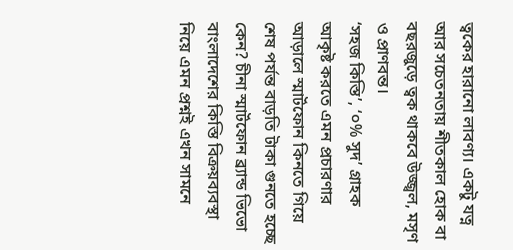ত্বকের হারানো লাবণ্য। একটু যত্ন আর সচেতনতায় শীতকাল হোক বা বছরজুড়ে ত্বক থাকবে উজ্জ্বল, মসৃণ ও প্রাণবন্ত।
‘সহজ কিস্তি’, ‘০% সুদ’ গ্রাহক আকৃষ্ট করতে এমন প্রচারণার আড়ালে স্মার্টফোন কিনতে গিয়ে শেষ পর্যন্ত বাড়তি টাকা গুনতে হচ্ছে কেন? চীনা স্মার্টফোন ব্র্যান্ড ভিভো বাংলাদেশের কিস্তি বিক্রয়ব্যবস্থা নিয়ে এমন প্রশ্নই এখন সামনে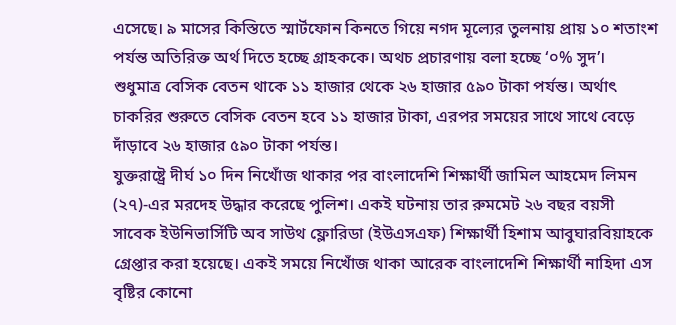এসেছে। ৯ মাসের কিস্তিতে স্মার্টফোন কিনতে গিয়ে নগদ মূল্যের তুলনায় প্রায় ১০ শতাংশ পর্যন্ত অতিরিক্ত অর্থ দিতে হচ্ছে গ্রাহককে। অথচ প্রচারণায় বলা হচ্ছে ‘০% সুদ’।
শুধুমাত্র বেসিক বেতন থাকে ১১ হাজার থেকে ২৬ হাজার ৫৯০ টাকা পর্যন্ত। অর্থাৎ চাকরির শুরুতে বেসিক বেতন হবে ১১ হাজার টাকা, এরপর সময়ের সাথে সাথে বেড়ে দাঁড়াবে ২৬ হাজার ৫৯০ টাকা পর্যন্ত।
যুক্তরাষ্ট্রে দীর্ঘ ১০ দিন নিখোঁজ থাকার পর বাংলাদেশি শিক্ষার্থী জামিল আহমেদ লিমন (২৭)-এর মরদেহ উদ্ধার করেছে পুলিশ। একই ঘটনায় তার রুমমেট ২৬ বছর বয়সী সাবেক ইউনিভার্সিটি অব সাউথ ফ্লোরিডা (ইউএসএফ) শিক্ষার্থী হিশাম আবুঘারবিয়াহকে গ্রেপ্তার করা হয়েছে। একই সময়ে নিখোঁজ থাকা আরেক বাংলাদেশি শিক্ষার্থী নাহিদা এস বৃষ্টির কোনো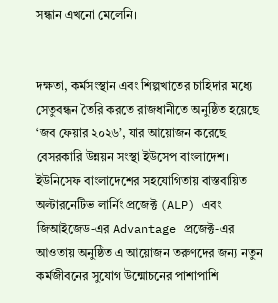সন্ধান এখনো মেলেনি।


দক্ষতা, কর্মসংস্থান এবং শিল্পখাতের চাহিদার মধ্যে সেতুবন্ধন তৈরি করতে রাজধানীতে অনুষ্ঠিত হয়েছে ‘জব ফেয়ার ২০২৬’, যার আয়োজন করেছে বেসরকারি উন্নয়ন সংস্থা ইউসেপ বাংলাদেশ। ইউনিসেফ বাংলাদেশের সহযোগিতায় বাস্তবায়িত অল্টারনেটিভ লার্নিং প্রজেক্ট (ALP) এবং জিআইজেড-এর Advantage প্রজেক্ট-এর আওতায় অনুষ্ঠিত এ আয়োজন তরুণদের জন্য নতুন কর্মজীবনের সুযোগ উন্মোচনের পাশাপাশি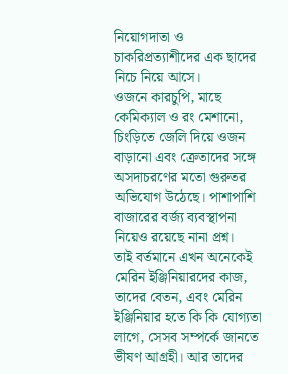নিয়োগদাতা ও চাকরিপ্রত্যাশীদের এক ছাদের নিচে নিয়ে আসে।
ওজনে কারচুপি, মাছে কেমিক্যাল ও রং মেশানো, চিংড়িতে জেলি দিয়ে ওজন বাড়ানো এবং ক্রেতাদের সঙ্গে অসদাচরণের মতো গুরুতর অভিযোগ উঠেছে। পাশাপাশি বাজারের বর্জ্য ব্যবস্থাপনা নিয়েও রয়েছে নানা প্রশ্ন।
তাই বর্তমানে এখন অনেকেই মেরিন ইঞ্জিনিয়ারদের কাজ, তাদের বেতন, এবং মেরিন ইঞ্জিনিয়ার হতে কি কি যোগ্যতা লাগে, সেসব সম্পর্কে জানতে ভীষণ আগ্রহী। আর তাদের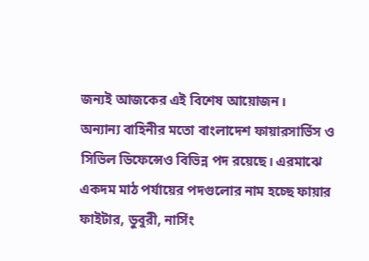জন্যই আজকের এই বিশেষ আয়োজন।
অন্যান্য বাহিনীর মতো বাংলাদেশ ফায়ারসার্ভিস ও সিভিল ডিফেন্সেও বিভিন্ন পদ রয়েছে। এরমাঝে একদম মাঠ পর্যায়ের পদগুলোর নাম হচ্ছে ফায়ার ফাইটার, ডুবুরী, নার্সিং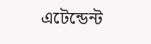এটেন্ডেন্ট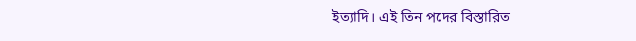ইত্যাদি। এই তিন পদের বিস্তারিত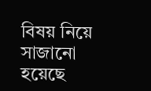বিষয় নিয়ে সাজানো হয়েছে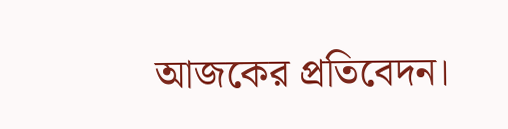আজকের প্রতিবেদন।